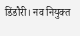डिंडौरी। नव नियुक्त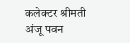कलेक्टर श्रीमती अंजू पवन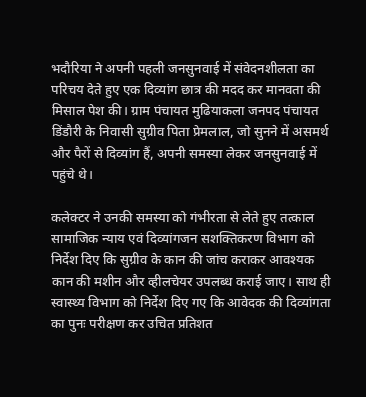भदौरिया ने अपनी पहली जनसुनवाई में संवेदनशीलता का परिचय देते हुए एक दिव्यांग छात्र की मदद कर मानवता की मिसाल पेश की। ग्राम पंचायत मुढियाकला जनपद पंचायत डिंडौरी के निवासी सुग्रीव पिता प्रेमलाल, जो सुनने में असमर्थ और पैरों से दिव्यांग हैं, अपनी समस्या लेकर जनसुनवाई में पहुंचे थे।

कलेक्टर ने उनकी समस्या को गंभीरता से लेते हुए तत्काल सामाजिक न्याय एवं दिव्यांगजन सशक्तिकरण विभाग को निर्देश दिए कि सुग्रीव के कान की जांच कराकर आवश्यक कान की मशीन और व्हीलचेयर उपलब्ध कराई जाए। साथ ही स्वास्थ्य विभाग को निर्देश दिए गए कि आवेदक की दिव्यांगता का पुनः परीक्षण कर उचित प्रतिशत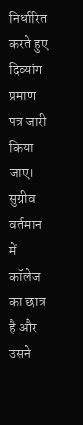निर्धारित करते हुए दिव्यांग प्रमाण पत्र जारी किया जाए।
सुग्रीव वर्तमान में कॉलेज का छात्र है और उसने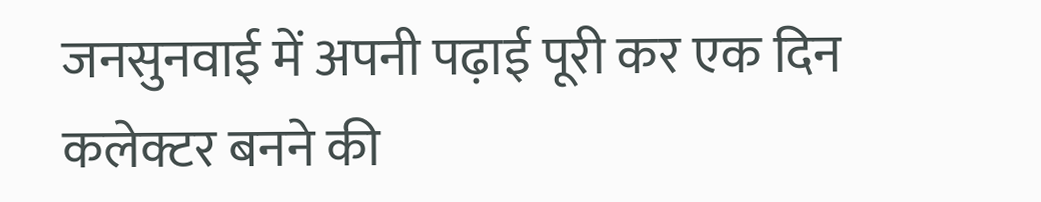जनसुनवाई में अपनी पढ़ाई पूरी कर एक दिन कलेक्टर बनने की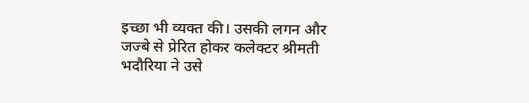इच्छा भी व्यक्त की। उसकी लगन और जज्बे से प्रेरित होकर कलेक्टर श्रीमती भदौरिया ने उसे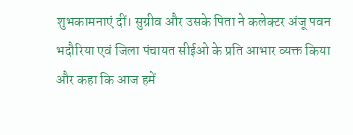शुभकामनाएं दीं। सुग्रीव और उसके पिता ने कलेक्टर अंजू पवन भदौरिया एवं जिला पंचायत सीईओ के प्रति आभार व्यक्त किया और कहा कि आज हमें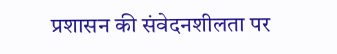प्रशासन की संवेदनशीलता पर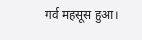गर्व महसूस हुआ।